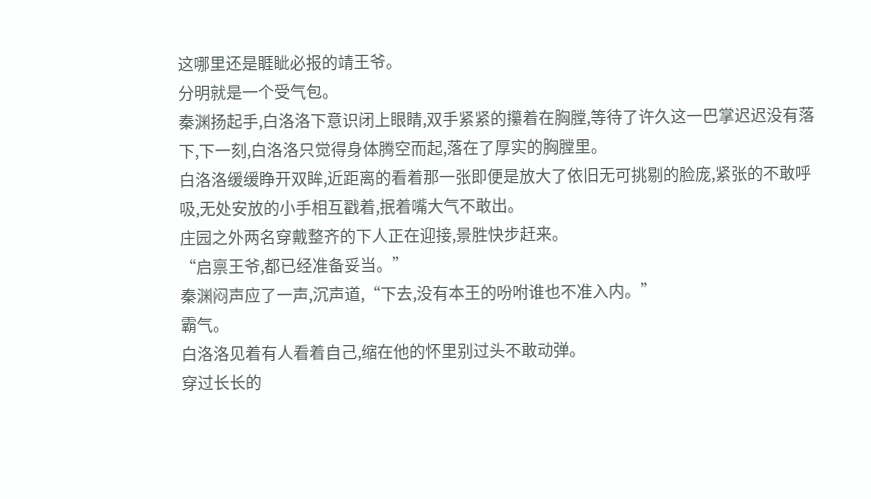这哪里还是睚眦必报的靖王爷。
分明就是一个受气包。
秦渊扬起手,白洛洛下意识闭上眼睛,双手紧紧的攥着在胸膛,等待了许久这一巴掌迟迟没有落下,下一刻,白洛洛只觉得身体腾空而起,落在了厚实的胸膛里。
白洛洛缓缓睁开双眸,近距离的看着那一张即便是放大了依旧无可挑剔的脸庞,紧张的不敢呼吸,无处安放的小手相互戳着,抿着嘴大气不敢出。
庄园之外两名穿戴整齐的下人正在迎接,景胜快步赶来。
“启禀王爷,都已经准备妥当。”
秦渊闷声应了一声,沉声道,“下去,没有本王的吩咐谁也不准入内。”
霸气。
白洛洛见着有人看着自己,缩在他的怀里别过头不敢动弹。
穿过长长的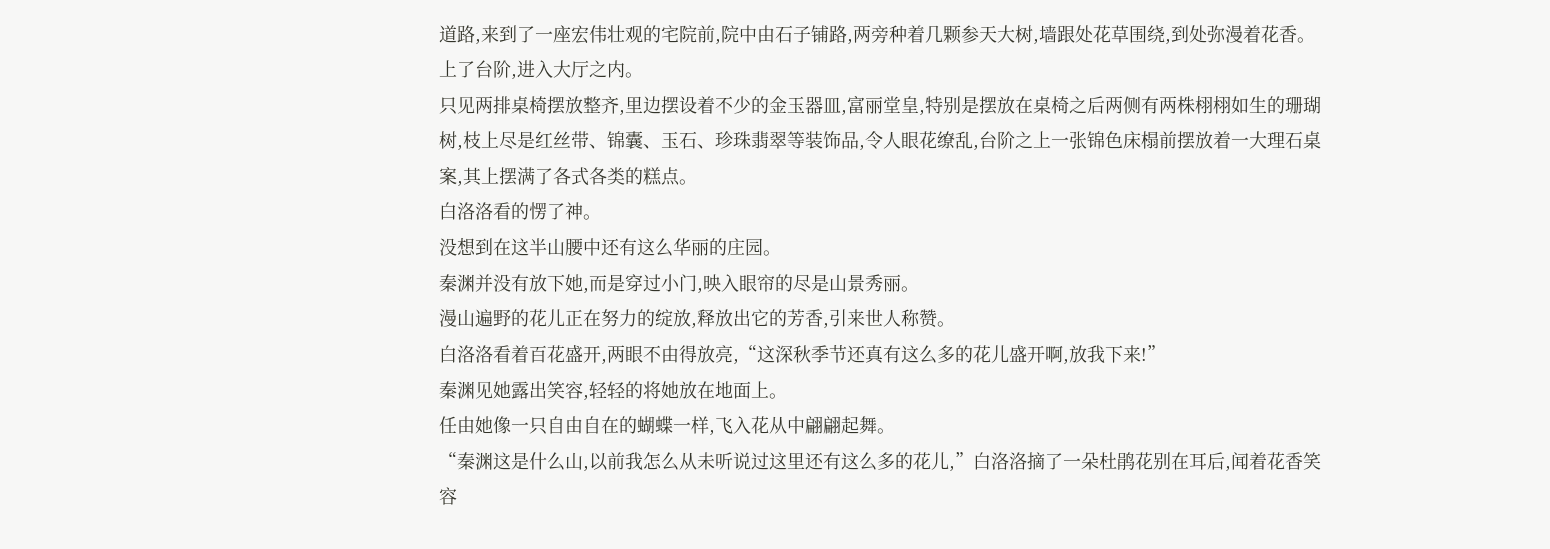道路,来到了一座宏伟壮观的宅院前,院中由石子铺路,两旁种着几颗参天大树,墙跟处花草围绕,到处弥漫着花香。
上了台阶,进入大厅之内。
只见两排桌椅摆放整齐,里边摆设着不少的金玉器皿,富丽堂皇,特别是摆放在桌椅之后两侧有两株栩栩如生的珊瑚树,枝上尽是红丝带、锦囊、玉石、珍珠翡翠等装饰品,令人眼花缭乱,台阶之上一张锦色床榻前摆放着一大理石桌案,其上摆满了各式各类的糕点。
白洛洛看的愣了神。
没想到在这半山腰中还有这么华丽的庄园。
秦渊并没有放下她,而是穿过小门,映入眼帘的尽是山景秀丽。
漫山遍野的花儿正在努力的绽放,释放出它的芳香,引来世人称赞。
白洛洛看着百花盛开,两眼不由得放亮,“这深秋季节还真有这么多的花儿盛开啊,放我下来!”
秦渊见她露出笑容,轻轻的将她放在地面上。
任由她像一只自由自在的蝴蝶一样,飞入花从中翩翩起舞。
“秦渊这是什么山,以前我怎么从未听说过这里还有这么多的花儿,”白洛洛摘了一朵杜鹃花别在耳后,闻着花香笑容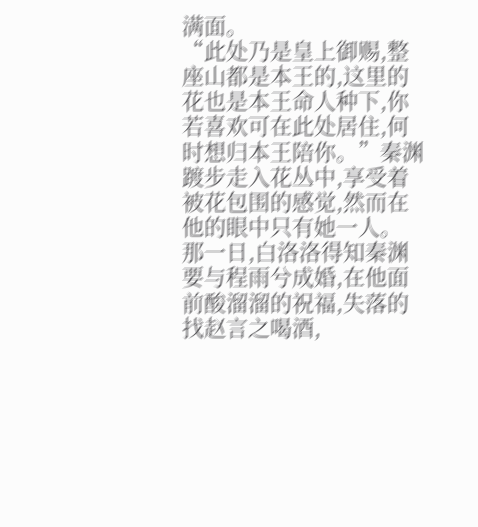满面。
“此处乃是皇上御赐,整座山都是本王的,这里的花也是本王命人种下,你若喜欢可在此处居住,何时想归本王陪你。”秦渊踱步走入花丛中,享受着被花包围的感觉,然而在他的眼中只有她一人。
那一日,白洛洛得知秦渊要与程雨兮成婚,在他面前酸溜溜的祝福,失落的找赵言之喝酒,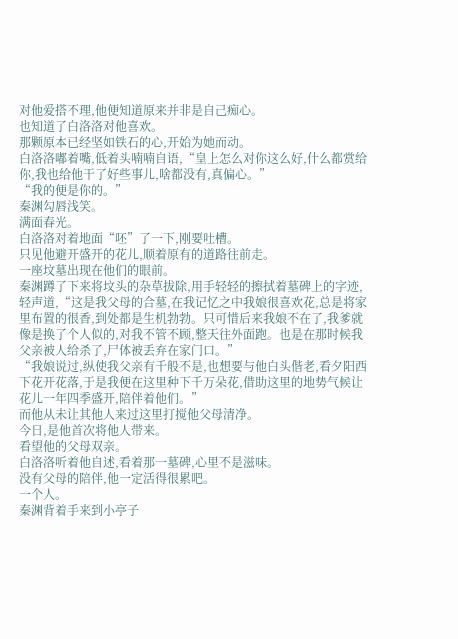对他爱搭不理,他便知道原来并非是自己痴心。
也知道了白洛洛对他喜欢。
那颗原本已经坚如铁石的心,开始为她而动。
白洛洛嘟着嘴,低着头喃喃自语,“皇上怎么对你这么好,什么都赏给你,我也给他干了好些事儿,啥都没有,真偏心。”
“我的便是你的。”
秦渊勾唇浅笑。
满面春光。
白洛洛对着地面“呸”了一下,刚要吐槽。
只见他避开盛开的花儿,顺着原有的道路往前走。
一座坟墓出现在他们的眼前。
秦渊蹲了下来将坟头的杂草拔除,用手轻轻的擦拭着墓碑上的字迹,轻声道,“这是我父母的合墓,在我记忆之中我娘很喜欢花,总是将家里布置的很香,到处都是生机勃勃。只可惜后来我娘不在了,我爹就像是换了个人似的,对我不管不顾,整天往外面跑。也是在那时候我父亲被人给杀了,尸体被丢弃在家门口。”
“我娘说过,纵使我父亲有千般不是,也想要与他白头偕老,看夕阳西下花开花落,于是我便在这里种下千万朵花,借助这里的地势气候让花儿一年四季盛开,陪伴着他们。”
而他从未让其他人来过这里打搅他父母清净。
今日,是他首次将他人带来。
看望他的父母双亲。
白洛洛听着他自述,看着那一墓碑,心里不是滋味。
没有父母的陪伴,他一定活得很累吧。
一个人。
秦渊背着手来到小亭子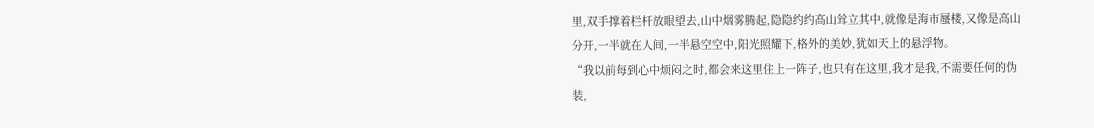里,双手撑着栏杆放眼望去,山中烟雾腾起,隐隐约约高山耸立其中,就像是海市蜃楼,又像是高山分开,一半就在人间,一半悬空空中,阳光照耀下,格外的美妙,犹如天上的悬浮物。
“我以前每到心中烦闷之时,都会来这里住上一阵子,也只有在这里,我才是我,不需要任何的伪装,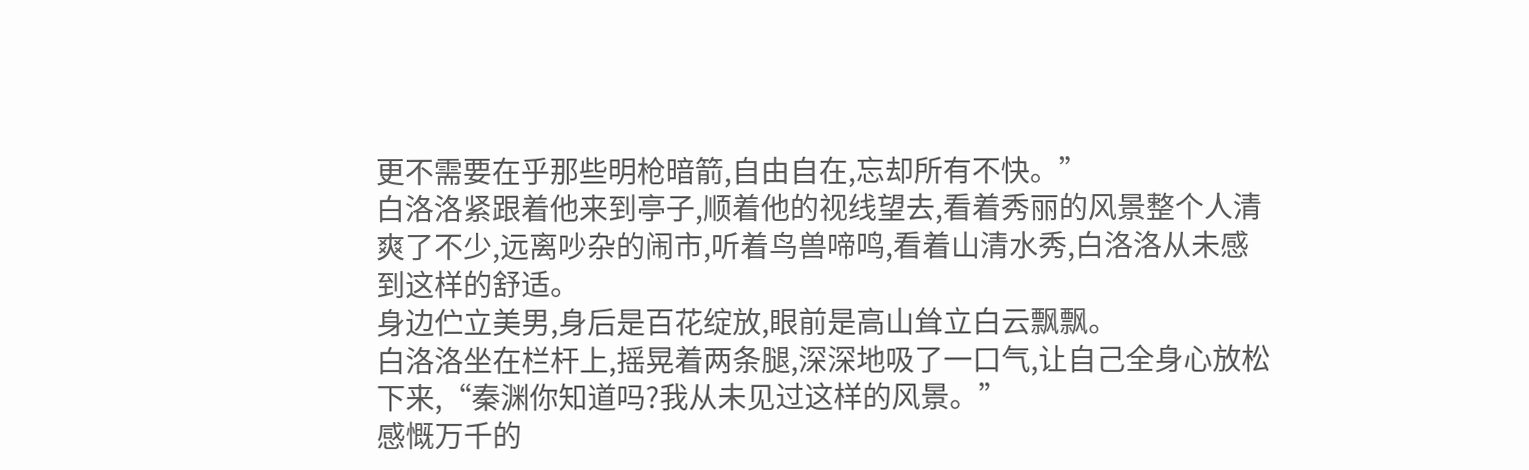更不需要在乎那些明枪暗箭,自由自在,忘却所有不快。”
白洛洛紧跟着他来到亭子,顺着他的视线望去,看着秀丽的风景整个人清爽了不少,远离吵杂的闹市,听着鸟兽啼鸣,看着山清水秀,白洛洛从未感到这样的舒适。
身边伫立美男,身后是百花绽放,眼前是高山耸立白云飘飘。
白洛洛坐在栏杆上,摇晃着两条腿,深深地吸了一口气,让自己全身心放松下来,“秦渊你知道吗?我从未见过这样的风景。”
感慨万千的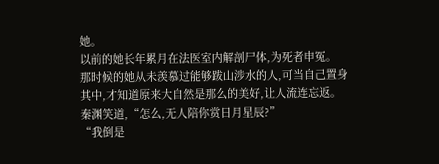她。
以前的她长年累月在法医室内解剖尸体,为死者申冤。
那时候的她从未羡慕过能够跋山涉水的人,可当自己置身其中,才知道原来大自然是那么的美好,让人流连忘返。
秦渊笑道,“怎么,无人陪你赏日月星辰?”
“我倒是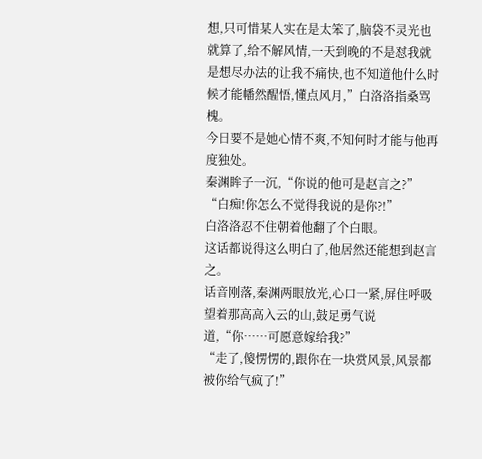想,只可惜某人实在是太笨了,脑袋不灵光也就算了,给不解风情,一天到晚的不是怼我就是想尽办法的让我不痛快,也不知道他什么时候才能幡然醒悟,懂点风月,”白洛洛指桑骂槐。
今日要不是她心情不爽,不知何时才能与他再度独处。
秦渊眸子一沉,“你说的他可是赵言之?”
“白痴!你怎么不觉得我说的是你?!”
白洛洛忍不住朝着他翻了个白眼。
这话都说得这么明白了,他居然还能想到赵言之。
话音刚落,秦渊两眼放光,心口一紧,屏住呼吸望着那高高入云的山,鼓足勇气说道,“你……可愿意嫁给我?”
“走了,傻愣愣的,跟你在一块赏风景,风景都被你给气疯了!”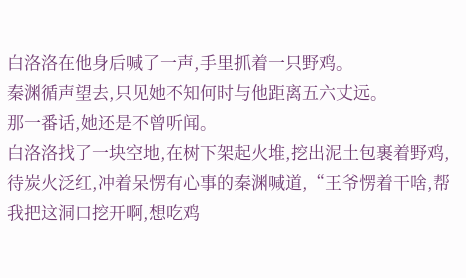白洛洛在他身后喊了一声,手里抓着一只野鸡。
秦渊循声望去,只见她不知何时与他距离五六丈远。
那一番话,她还是不曾听闻。
白洛洛找了一块空地,在树下架起火堆,挖出泥土包裹着野鸡,待炭火泛红,冲着呆愣有心事的秦渊喊道,“王爷愣着干啥,帮我把这洞口挖开啊,想吃鸡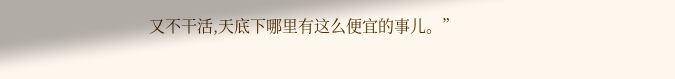又不干活,天底下哪里有这么便宜的事儿。”